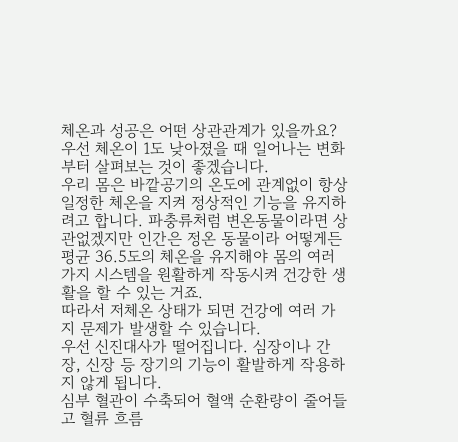체온과 성공은 어떤 상관관계가 있을까요?
우선 체온이 1도 낮아졌을 때 일어나는 변화부터 살펴보는 것이 좋겠습니다.
우리 몸은 바깥공기의 온도에 관계없이 항상 일정한 체온을 지켜 정상적인 기능을 유지하려고 합니다. 파충류처럼 변온동물이라면 상관없겠지만 인간은 정온 동물이라 어떻게든 평균 36.5도의 체온을 유지해야 몸의 여러 가지 시스템을 원활하게 작동시켜 건강한 생활을 할 수 있는 거죠.
따라서 저체온 상태가 되면 건강에 여러 가지 문제가 발생할 수 있습니다.
우선 신진대사가 떨어집니다. 심장이나 간장, 신장 등 장기의 기능이 활발하게 작용하지 않게 됩니다.
심부 혈관이 수축되어 혈액 순환량이 줄어들고 혈류 흐름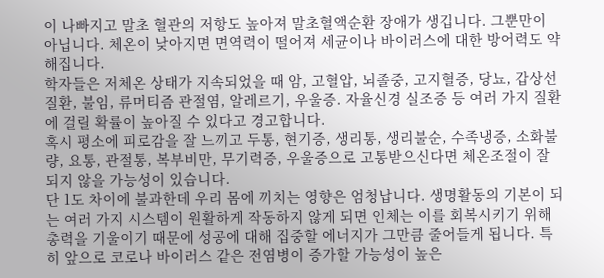이 나빠지고 말초 혈관의 저항도 높아져 말초혈액순환 장애가 생깁니다. 그뿐만이 아닙니다. 체온이 낮아지면 면역력이 떨어져 세균이나 바이러스에 대한 방어력도 약해집니다.
학자들은 저체온 상태가 지속되었을 때 암, 고혈압, 뇌졸중, 고지혈증, 당뇨, 갑상선 질환, 불임, 류머티즘 관절염, 알레르기, 우울증. 자율신경 실조증 등 여러 가지 질환에 걸릴 확률이 높아질 수 있다고 경고합니다.
혹시 평소에 피로감을 잘 느끼고 두통, 현기증, 생리통, 생리불순, 수족냉증, 소화불량, 요통, 관절통, 복부비만, 무기력증, 우울증으로 고통받으신다면 체온조절이 잘 되지 않을 가능성이 있습니다.
단 1도 차이에 불과한데 우리 몸에 끼치는 영향은 엄청납니다. 생명활동의 기본이 되는 여러 가지 시스템이 원활하게 작동하지 않게 되면 인체는 이를 회복시키기 위해 총력을 기울이기 때문에 성공에 대해 집중할 에너지가 그만큼 줄어들게 됩니다. 특히 앞으로 코로나 바이러스 같은 전염병이 증가할 가능성이 높은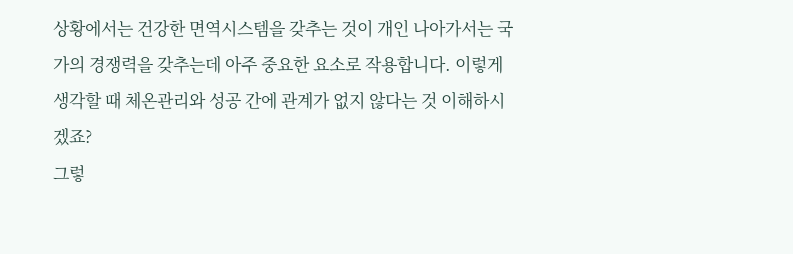상황에서는 건강한 면역시스템을 갖추는 것이 개인 나아가서는 국가의 경쟁력을 갖추는데 아주 중요한 요소로 작용합니다. 이렇게 생각할 때 체온관리와 성공 간에 관계가 없지 않다는 것 이해하시겠죠?
그렇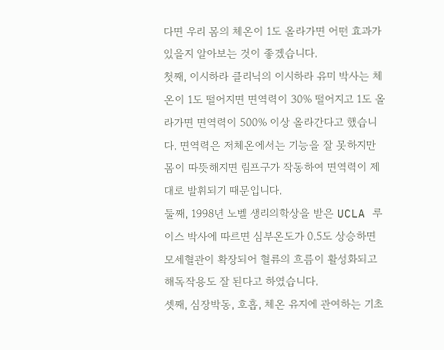다면 우리 몸의 체온이 1도 올라가면 어떤 효과가 있을지 알아보는 것이 좋겠습니다.
첫째, 이시하라 클리닉의 이시하라 유미 박사는 체온이 1도 떨어지면 면역력이 30% 떨어지고 1도 올라가면 면역력이 500% 이상 올라간다고 했습니다. 면역력은 저체온에서는 기능을 잘 못하지만 몸이 따뜻해지면 림프구가 작동하여 면역력이 제대로 발휘되기 때문입니다.
둘째, 1998년 노벨 생리의학상을 받은 UCLA 루이스 박사에 따르면 심부온도가 0.5도 상승하면 모세혈관이 확장되어 혈류의 흐름이 활성화되고 해독작용도 잘 된다고 하였습니다.
셋째, 심장박동, 호흡, 체온 유지에 관여하는 기초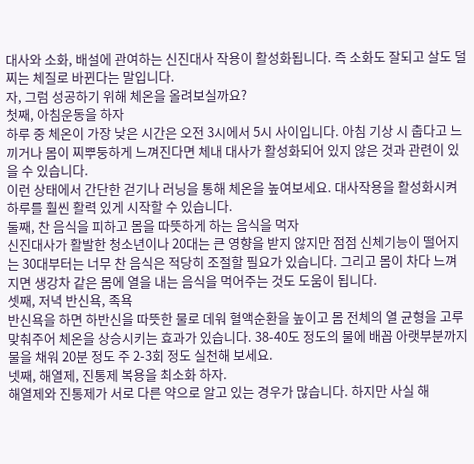대사와 소화, 배설에 관여하는 신진대사 작용이 활성화됩니다. 즉 소화도 잘되고 살도 덜 찌는 체질로 바뀐다는 말입니다.
자, 그럼 성공하기 위해 체온을 올려보실까요?
첫째, 아침운동을 하자
하루 중 체온이 가장 낮은 시간은 오전 3시에서 5시 사이입니다. 아침 기상 시 춥다고 느끼거나 몸이 찌뿌둥하게 느껴진다면 체내 대사가 활성화되어 있지 않은 것과 관련이 있을 수 있습니다.
이런 상태에서 간단한 걷기나 러닝을 통해 체온을 높여보세요. 대사작용을 활성화시켜 하루를 훨씬 활력 있게 시작할 수 있습니다.
둘째, 찬 음식을 피하고 몸을 따뜻하게 하는 음식을 먹자
신진대사가 활발한 청소년이나 20대는 큰 영향을 받지 않지만 점점 신체기능이 떨어지는 30대부터는 너무 찬 음식은 적당히 조절할 필요가 있습니다. 그리고 몸이 차다 느껴지면 생강차 같은 몸에 열을 내는 음식을 먹어주는 것도 도움이 됩니다.
셋째, 저녁 반신욕, 족욕
반신욕을 하면 하반신을 따뜻한 물로 데워 혈액순환을 높이고 몸 전체의 열 균형을 고루 맞춰주어 체온을 상승시키는 효과가 있습니다. 38-40도 정도의 물에 배꼽 아랫부분까지 물을 채워 20분 정도 주 2-3회 정도 실천해 보세요.
넷째, 해열제, 진통제 복용을 최소화 하자.
해열제와 진통제가 서로 다른 약으로 알고 있는 경우가 많습니다. 하지만 사실 해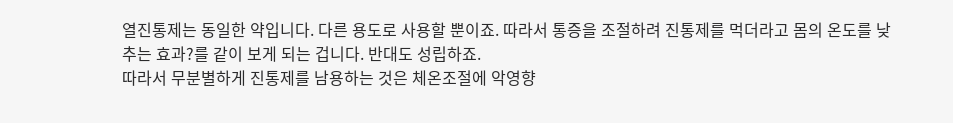열진통제는 동일한 약입니다. 다른 용도로 사용할 뿐이죠. 따라서 통증을 조절하려 진통제를 먹더라고 몸의 온도를 낮추는 효과?를 같이 보게 되는 겁니다. 반대도 성립하죠.
따라서 무분별하게 진통제를 남용하는 것은 체온조절에 악영향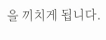을 끼치게 됩니다.